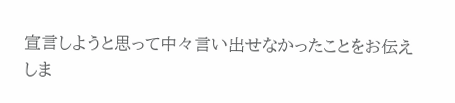宣言しようと思って中々言い出せなかったことをお伝えしま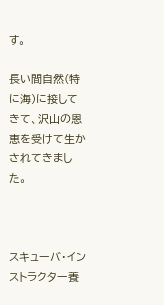す。

長い間自然(特に海)に接してきて、沢山の恩恵を受けて生かされてきました。



スキューバ・インストラクター養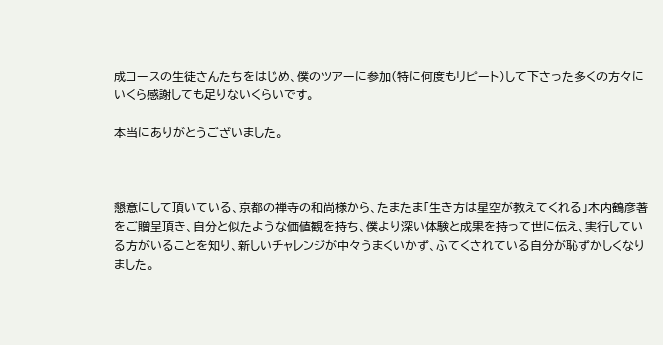成コースの生徒さんたちをはじめ、僕のツアーに参加(特に何度もリピート)して下さった多くの方々にいくら感謝しても足りないくらいです。

本当にありがとうございました。



懇意にして頂いている、京都の禅寺の和尚様から、たまたま「生き方は星空が教えてくれる」木内鶴彦著をご贈呈頂き、自分と似たような価値観を持ち、僕より深い体験と成果を持って世に伝え、実行している方がいることを知り、新しいチャレンジが中々うまくいかず、ふてくされている自分が恥ずかしくなりました。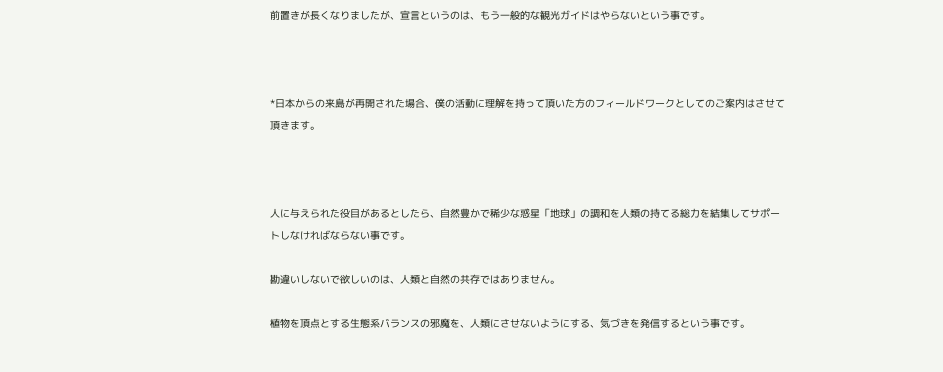前置きが長くなりましたが、宣言というのは、もう一般的な観光ガイドはやらないという事です。



*日本からの来島が再開された場合、僕の活動に理解を持って頂いた方のフィールドワークとしてのご案内はさせて頂きます。



人に与えられた役目があるとしたら、自然豊かで稀少な惑星「地球」の調和を人類の持てる総力を結集してサポートしなければならない事です。

勘違いしないで欲しいのは、人類と自然の共存ではありません。

植物を頂点とする生態系バランスの邪魔を、人類にさせないようにする、気づきを発信するという事です。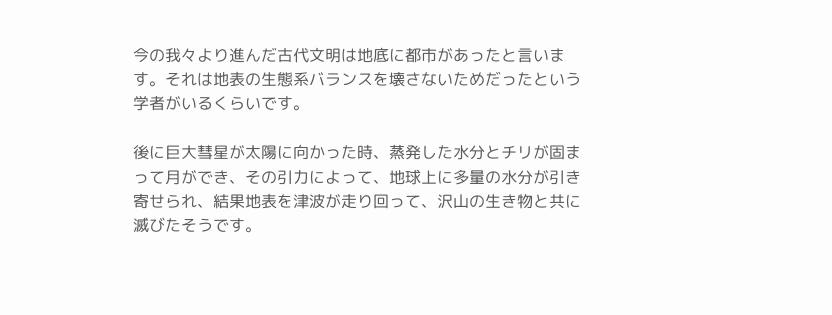今の我々より進んだ古代文明は地底に都市があったと言います。それは地表の生態系バランスを壊さないためだったという学者がいるくらいです。

後に巨大彗星が太陽に向かった時、蒸発した水分とチリが固まって月ができ、その引力によって、地球上に多量の水分が引き寄せられ、結果地表を津波が走り回って、沢山の生き物と共に滅びたそうです。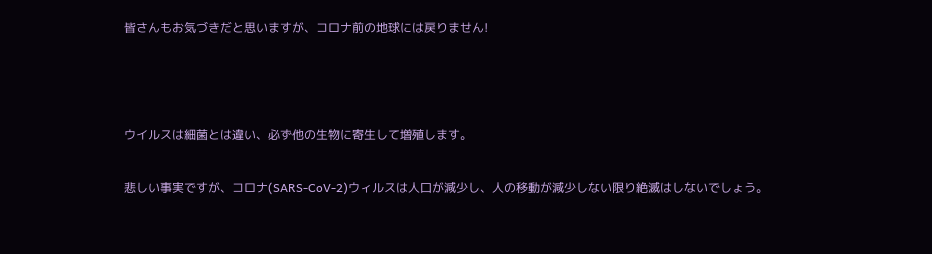皆さんもお気づきだと思いますが、コロナ前の地球には戻りません!



ウイルスは細菌とは違い、必ず他の生物に寄生して増殖します。

悲しい事実ですが、コロナ(SARS-CoV-2)ウィルスは人口が減少し、人の移動が減少しない限り絶滅はしないでしょう。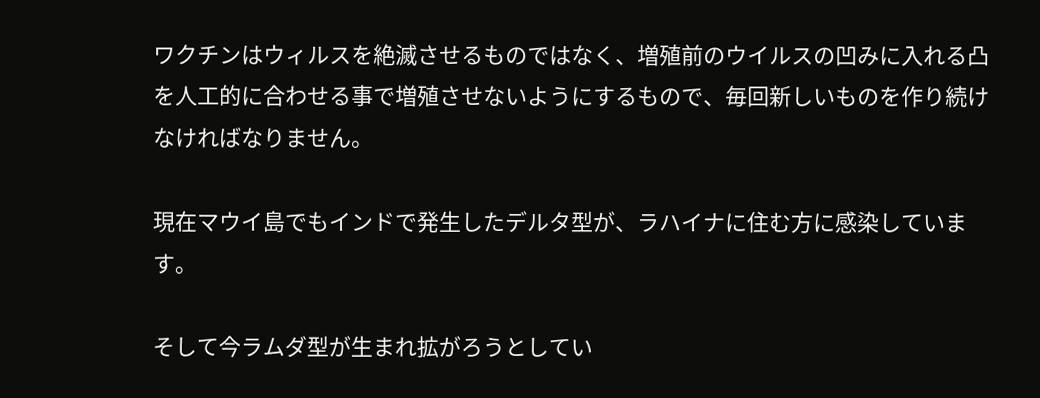ワクチンはウィルスを絶滅させるものではなく、増殖前のウイルスの凹みに入れる凸を人工的に合わせる事で増殖させないようにするもので、毎回新しいものを作り続けなければなりません。

現在マウイ島でもインドで発生したデルタ型が、ラハイナに住む方に感染しています。

そして今ラムダ型が生まれ拡がろうとしてい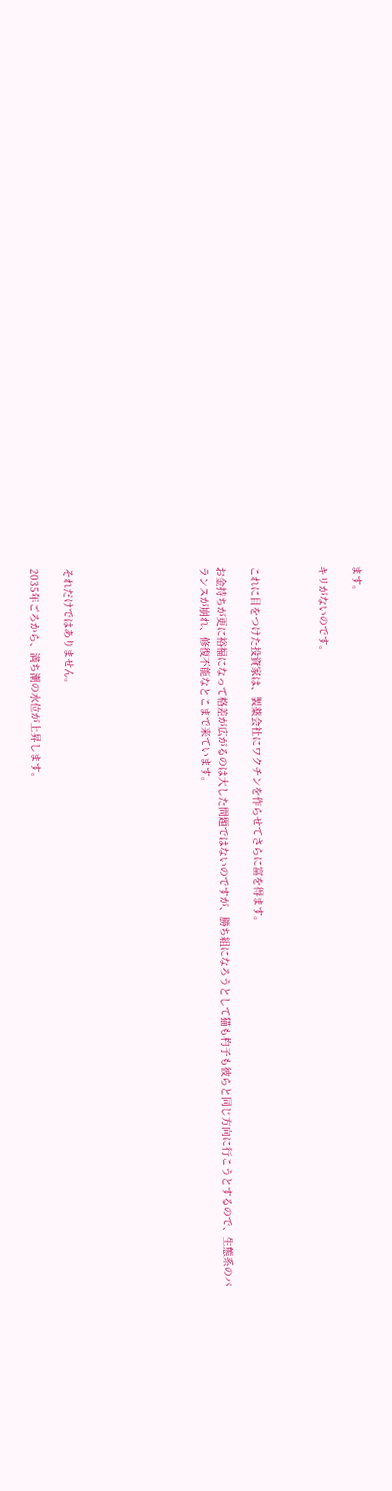ます。

キリがないのです。



これに目をつけた投資家は、製薬会社にワクチンを作らせてさらに富を得ます。

お金持ちが更に裕福になって格差が広がるのは大した問題ではないのですが、勝ち組になろうとして猫も杓子も彼らと同じ方向に行こうとするので、生態系のバランスが崩れ、修復不能なとこまで来ています。







それだけではありません。

2035年ごろから、満ち潮の水位が上昇します。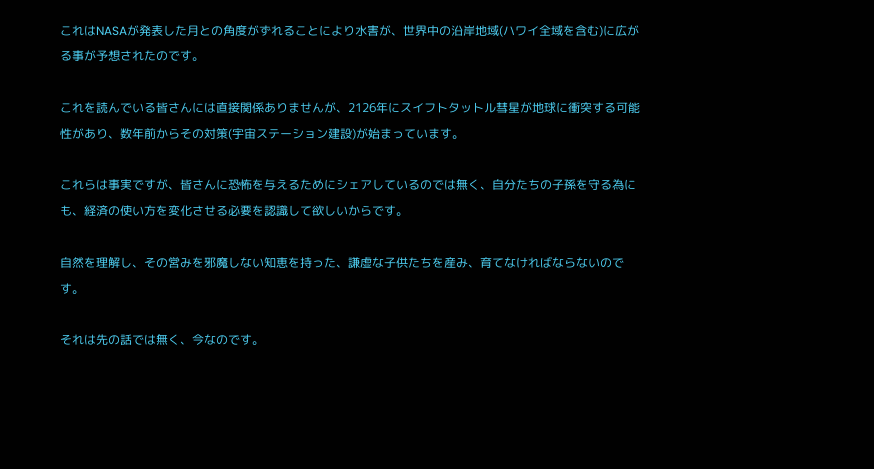これはNASAが発表した月との角度がずれることにより水害が、世界中の沿岸地域(ハワイ全域を含む)に広がる事が予想されたのです。

これを読んでいる皆さんには直接関係ありませんが、2126年にスイフトタットル彗星が地球に衝突する可能性があり、数年前からその対策(宇宙ステーション建設)が始まっています。

これらは事実ですが、皆さんに恐怖を与えるためにシェアしているのでは無く、自分たちの子孫を守る為にも、経済の使い方を変化させる必要を認識して欲しいからです。

自然を理解し、その営みを邪魔しない知恵を持った、謙虚な子供たちを産み、育てなければならないのです。

それは先の話では無く、今なのです。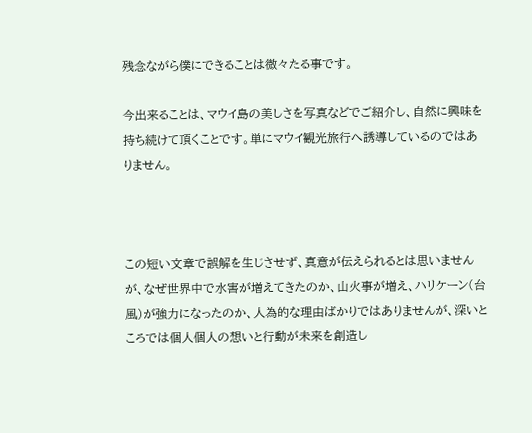残念ながら僕にできることは微々たる事です。

今出来ることは、マウイ島の美しさを写真などでご紹介し、自然に興味を持ち続けて頂くことです。単にマウイ観光旅行へ誘導しているのではありません。



この短い文章で誤解を生じさせず、真意が伝えられるとは思いませんが、なぜ世界中で水害が増えてきたのか、山火事が増え、ハリケーン(台風)が強力になったのか、人為的な理由ばかりではありませんが、深いところでは個人個人の想いと行動が未来を創造し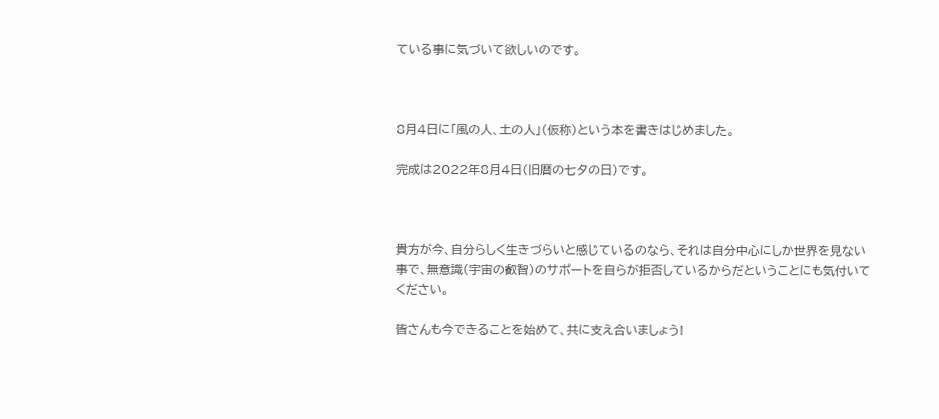ている事に気づいて欲しいのです。



8月4日に「風の人、土の人」(仮称)という本を書きはじめました。

完成は2022年8月4日(旧暦の七夕の日)です。



貴方が今、自分らしく生きづらいと感じているのなら、それは自分中心にしか世界を見ない事で、無意識(宇宙の叡智)のサポートを自らが拒否しているからだということにも気付いてください。

皆さんも今できることを始めて、共に支え合いましょう!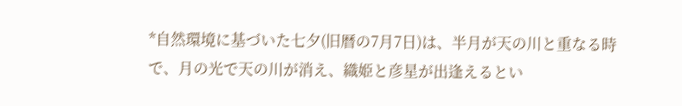*自然環境に基づいた七夕(旧暦の7月7日)は、半月が天の川と重なる時で、月の光で天の川が消え、織姫と彦星が出逢えるとい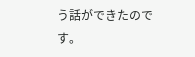う話ができたのです。